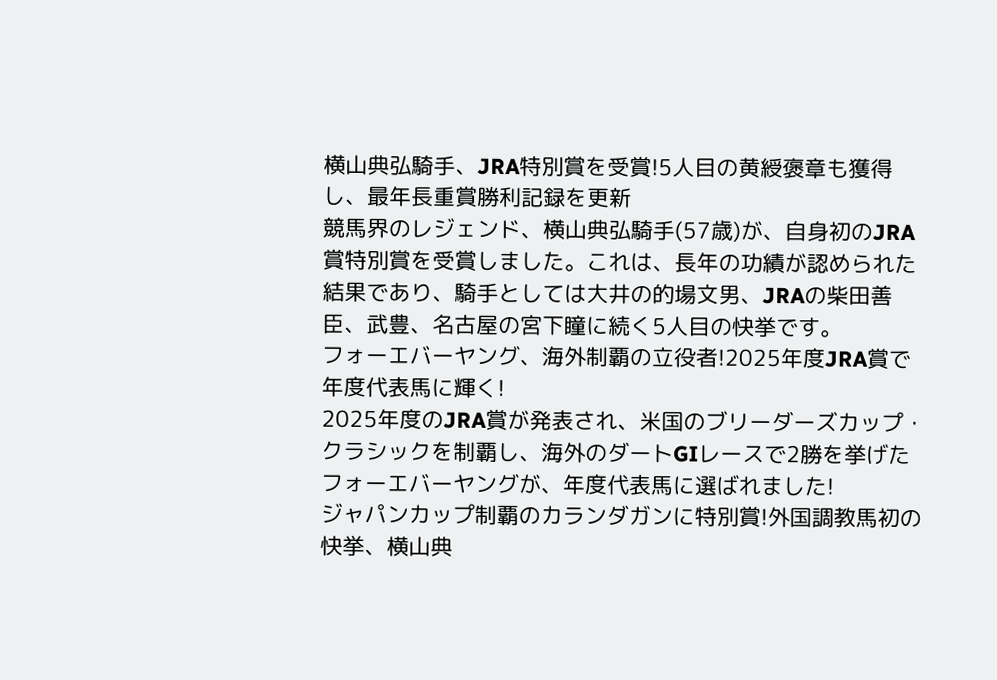横山典弘騎手、JRA特別賞を受賞!5人目の黄綬褒章も獲得し、最年長重賞勝利記録を更新
競馬界のレジェンド、横山典弘騎手(57歳)が、自身初のJRA賞特別賞を受賞しました。これは、長年の功績が認められた結果であり、騎手としては大井の的場文男、JRAの柴田善臣、武豊、名古屋の宮下瞳に続く5人目の快挙です。
フォーエバーヤング、海外制覇の立役者!2025年度JRA賞で年度代表馬に輝く!
2025年度のJRA賞が発表され、米国のブリーダーズカップ・クラシックを制覇し、海外のダートGIレースで2勝を挙げたフォーエバーヤングが、年度代表馬に選ばれました!
ジャパンカップ制覇のカランダガンに特別賞!外国調教馬初の快挙、横山典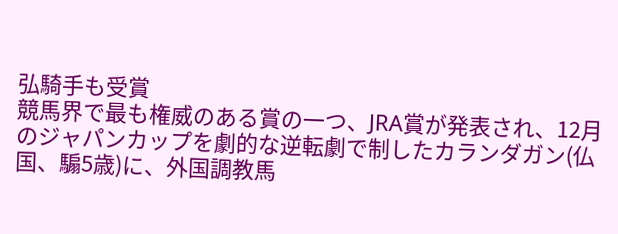弘騎手も受賞
競馬界で最も権威のある賞の一つ、JRA賞が発表され、12月のジャパンカップを劇的な逆転劇で制したカランダガン(仏国、騸5歳)に、外国調教馬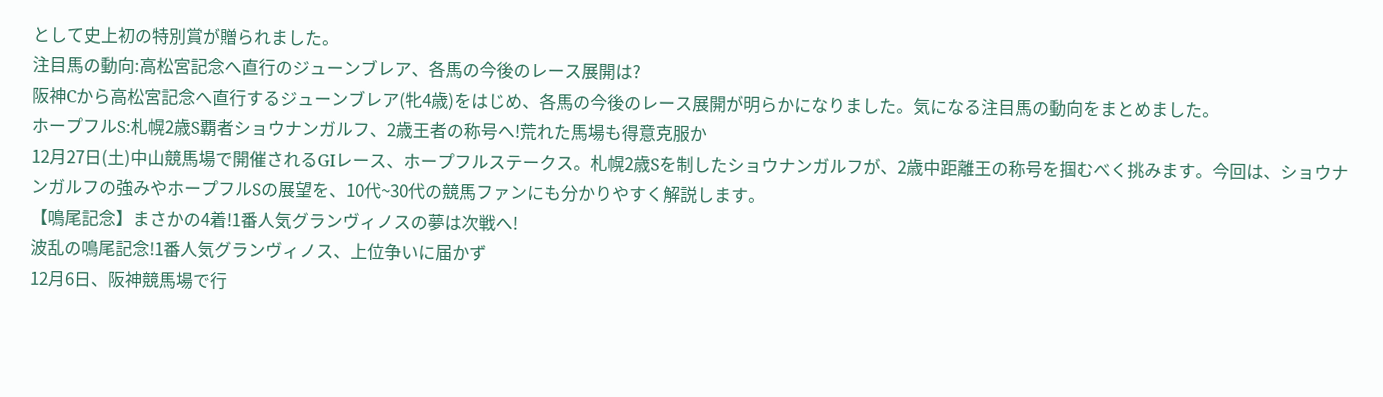として史上初の特別賞が贈られました。
注目馬の動向:高松宮記念へ直行のジューンブレア、各馬の今後のレース展開は?
阪神Cから高松宮記念へ直行するジューンブレア(牝4歳)をはじめ、各馬の今後のレース展開が明らかになりました。気になる注目馬の動向をまとめました。
ホープフルS:札幌2歳S覇者ショウナンガルフ、2歳王者の称号へ!荒れた馬場も得意克服か
12月27日(土)中山競馬場で開催されるGIレース、ホープフルステークス。札幌2歳Sを制したショウナンガルフが、2歳中距離王の称号を掴むべく挑みます。今回は、ショウナンガルフの強みやホープフルSの展望を、10代~30代の競馬ファンにも分かりやすく解説します。
【鳴尾記念】まさかの4着!1番人気グランヴィノスの夢は次戦へ!
波乱の鳴尾記念!1番人気グランヴィノス、上位争いに届かず
12月6日、阪神競馬場で行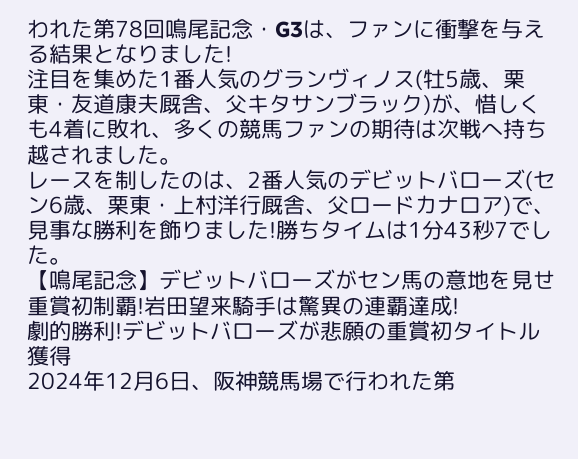われた第78回鳴尾記念・G3は、ファンに衝撃を与える結果となりました!
注目を集めた1番人気のグランヴィノス(牡5歳、栗東・友道康夫厩舎、父キタサンブラック)が、惜しくも4着に敗れ、多くの競馬ファンの期待は次戦へ持ち越されました。
レースを制したのは、2番人気のデビットバローズ(セン6歳、栗東・上村洋行厩舎、父ロードカナロア)で、見事な勝利を飾りました!勝ちタイムは1分43秒7でした。
【鳴尾記念】デビットバローズがセン馬の意地を見せ重賞初制覇!岩田望来騎手は驚異の連覇達成!
劇的勝利!デビットバローズが悲願の重賞初タイトル獲得
2024年12月6日、阪神競馬場で行われた第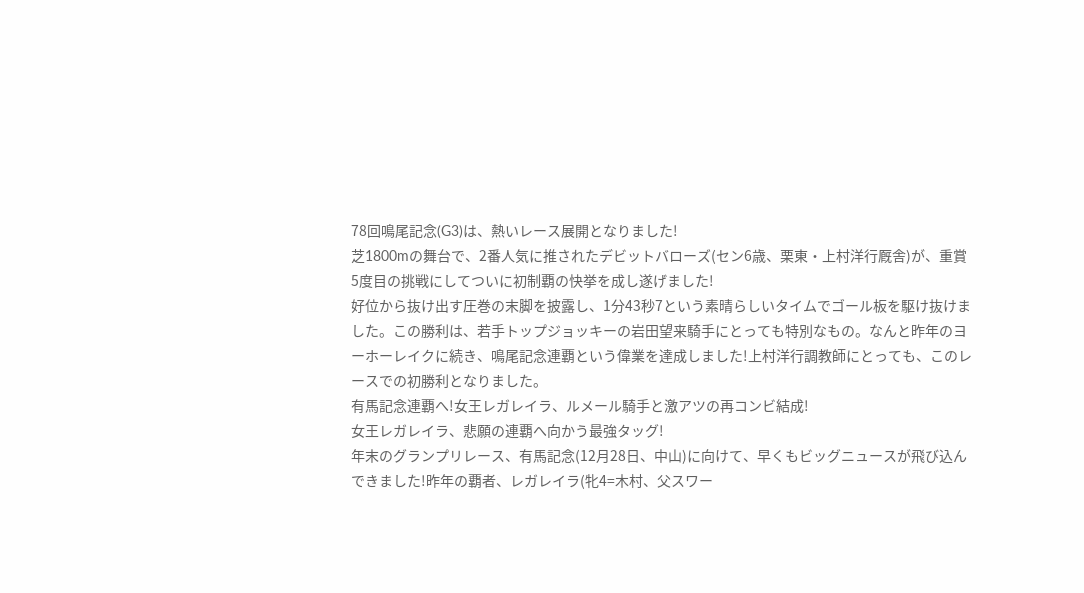78回鳴尾記念(G3)は、熱いレース展開となりました!
芝1800mの舞台で、2番人気に推されたデビットバローズ(セン6歳、栗東・上村洋行厩舎)が、重賞5度目の挑戦にしてついに初制覇の快挙を成し遂げました!
好位から抜け出す圧巻の末脚を披露し、1分43秒7という素晴らしいタイムでゴール板を駆け抜けました。この勝利は、若手トップジョッキーの岩田望来騎手にとっても特別なもの。なんと昨年のヨーホーレイクに続き、鳴尾記念連覇という偉業を達成しました!上村洋行調教師にとっても、このレースでの初勝利となりました。
有馬記念連覇へ!女王レガレイラ、ルメール騎手と激アツの再コンビ結成!
女王レガレイラ、悲願の連覇へ向かう最強タッグ!
年末のグランプリレース、有馬記念(12月28日、中山)に向けて、早くもビッグニュースが飛び込んできました!昨年の覇者、レガレイラ(牝4=木村、父スワー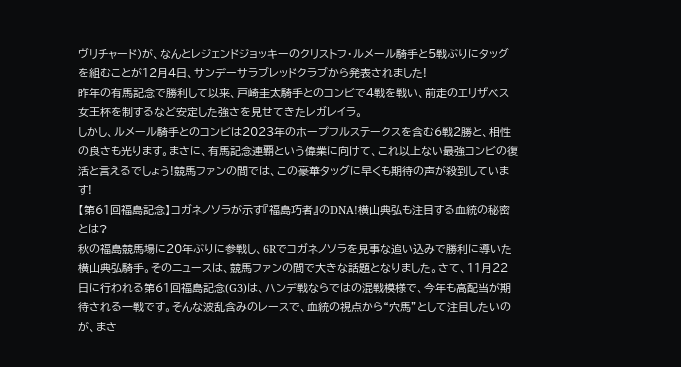ヴリチャード)が、なんとレジェンドジョッキーのクリストフ・ルメール騎手と5戦ぶりにタッグを組むことが12月4日、サンデーサラブレッドクラブから発表されました!
昨年の有馬記念で勝利して以来、戸崎圭太騎手とのコンビで4戦を戦い、前走のエリザベス女王杯を制するなど安定した強さを見せてきたレガレイラ。
しかし、ルメール騎手とのコンビは2023年のホープフルステークスを含む6戦2勝と、相性の良さも光ります。まさに、有馬記念連覇という偉業に向けて、これ以上ない最強コンビの復活と言えるでしょう!競馬ファンの間では、この豪華タッグに早くも期待の声が殺到しています!
【第61回福島記念】コガネノソラが示す『福島巧者』のDNA!横山典弘も注目する血統の秘密とは?
秋の福島競馬場に20年ぶりに参戦し、6Rでコガネノソラを見事な追い込みで勝利に導いた横山典弘騎手。そのニュースは、競馬ファンの間で大きな話題となりました。さて、11月22日に行われる第61回福島記念(G3)は、ハンデ戦ならではの混戦模様で、今年も高配当が期待される一戦です。そんな波乱含みのレースで、血統の視点から“穴馬”として注目したいのが、まさ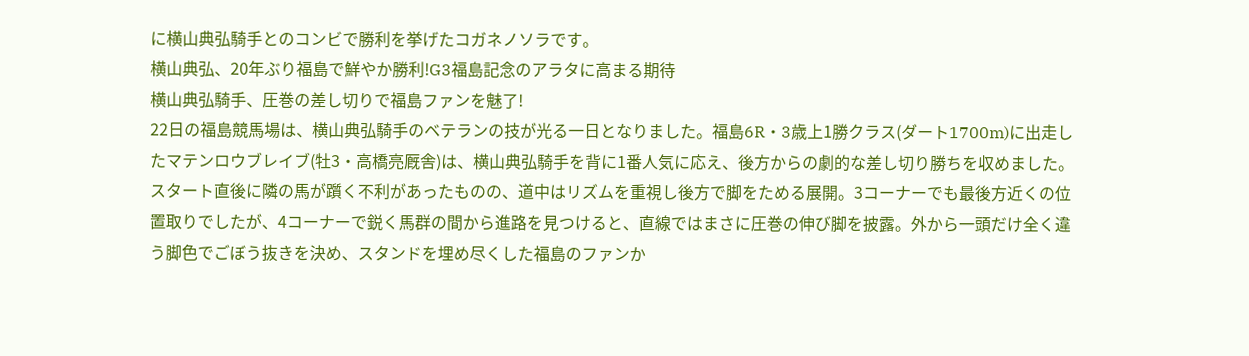に横山典弘騎手とのコンビで勝利を挙げたコガネノソラです。
横山典弘、20年ぶり福島で鮮やか勝利!G3福島記念のアラタに高まる期待
横山典弘騎手、圧巻の差し切りで福島ファンを魅了!
22日の福島競馬場は、横山典弘騎手のベテランの技が光る一日となりました。福島6R・3歳上1勝クラス(ダート1700m)に出走したマテンロウブレイブ(牡3・高橋亮厩舎)は、横山典弘騎手を背に1番人気に応え、後方からの劇的な差し切り勝ちを収めました。
スタート直後に隣の馬が躓く不利があったものの、道中はリズムを重視し後方で脚をためる展開。3コーナーでも最後方近くの位置取りでしたが、4コーナーで鋭く馬群の間から進路を見つけると、直線ではまさに圧巻の伸び脚を披露。外から一頭だけ全く違う脚色でごぼう抜きを決め、スタンドを埋め尽くした福島のファンか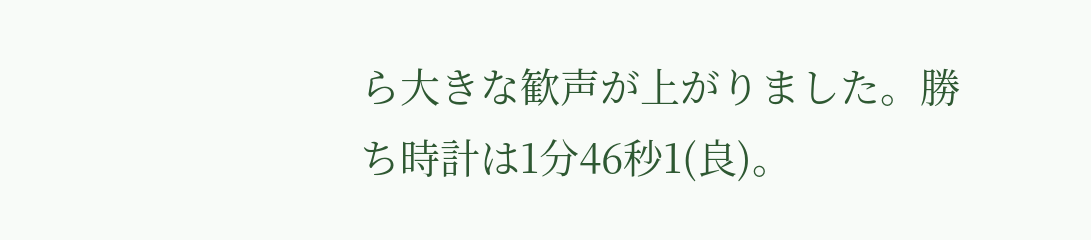ら大きな歓声が上がりました。勝ち時計は1分46秒1(良)。